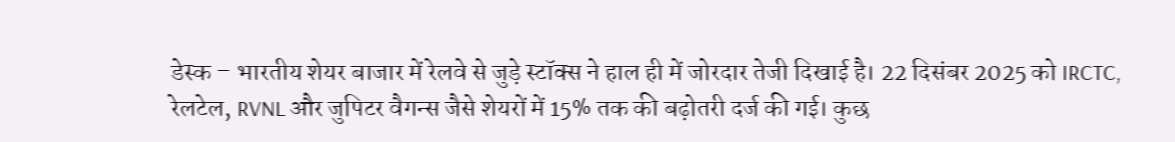डेस्क – भारतीय शेयर बाजार में रेलवे से जुड़े स्टॉक्स ने हाल ही में जोरदार तेजी दिखाई है। 22 दिसंबर 2025 को IRCTC, रेलटेल, RVNL और जुपिटर वैगन्स जैसे शेयरों में 15% तक की बढ़ोतरी दर्ज की गई। कुछ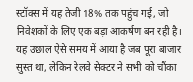स्टॉक्स में यह तेजी 18% तक पहुंच गई, जो निवेशकों के लिए एक बड़ा आकर्षण बन रही है। यह उछाल ऐसे समय में आया है जब पूरा बाजार सुस्त था, लेकिन रेलवे सेक्टर ने सभी को चौंका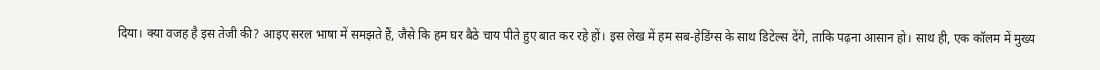दिया। क्या वजह है इस तेजी की? आइए सरल भाषा में समझते हैं, जैसे कि हम घर बैठे चाय पीते हुए बात कर रहे हों। इस लेख में हम सब-हेडिंग्स के साथ डिटेल्स देंगे, ताकि पढ़ना आसान हो। साथ ही, एक कॉलम में मुख्य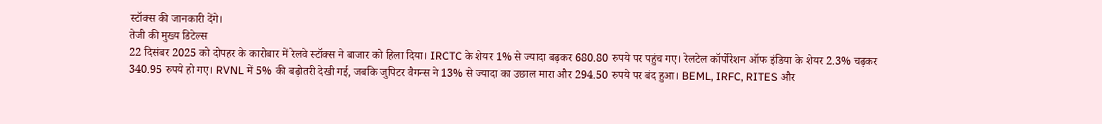स्टॉक्स की जानकारी देंगे।
तेजी की मुख्य डिटेल्स
22 दिसंबर 2025 को दोपहर के कारोबार में रेलवे स्टॉक्स ने बाजार को हिला दिया। IRCTC के शेयर 1% से ज्यादा बढ़कर 680.80 रुपये पर पहुंच गए। रेलटेल कॉर्पोरेशन ऑफ इंडिया के शेयर 2.3% चढ़कर 340.95 रुपये हो गए। RVNL में 5% की बढ़ोतरी देखी गई, जबकि जुपिटर वैगन्स ने 13% से ज्यादा का उछाल मारा और 294.50 रुपये पर बंद हुआ। BEML, IRFC, RITES और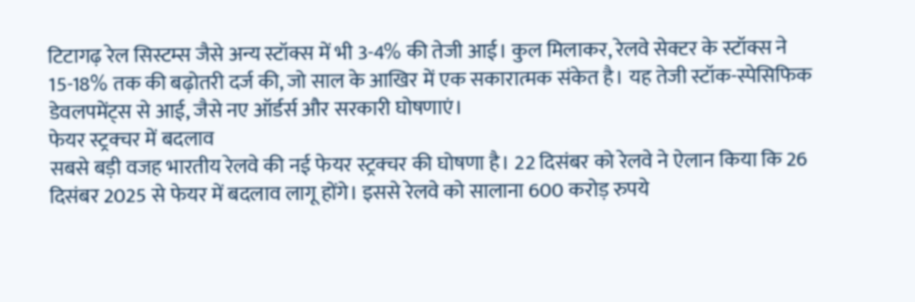टिटागढ़ रेल सिस्टम्स जैसे अन्य स्टॉक्स में भी 3-4% की तेजी आई। कुल मिलाकर, रेलवे सेक्टर के स्टॉक्स ने 15-18% तक की बढ़ोतरी दर्ज की, जो साल के आखिर में एक सकारात्मक संकेत है। यह तेजी स्टॉक-स्पेसिफिक डेवलपमेंट्स से आई, जैसे नए ऑर्डर्स और सरकारी घोषणाएं।
फेयर स्ट्रक्चर में बदलाव
सबसे बड़ी वजह भारतीय रेलवे की नई फेयर स्ट्रक्चर की घोषणा है। 22 दिसंबर को रेलवे ने ऐलान किया कि 26 दिसंबर 2025 से फेयर में बदलाव लागू होंगे। इससे रेलवे को सालाना 600 करोड़ रुपये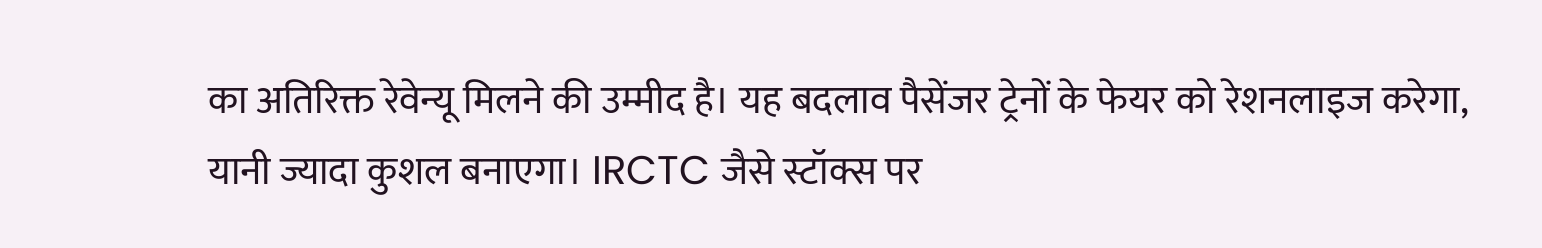का अतिरिक्त रेवेन्यू मिलने की उम्मीद है। यह बदलाव पैसेंजर ट्रेनों के फेयर को रेशनलाइज करेगा, यानी ज्यादा कुशल बनाएगा। IRCTC जैसे स्टॉक्स पर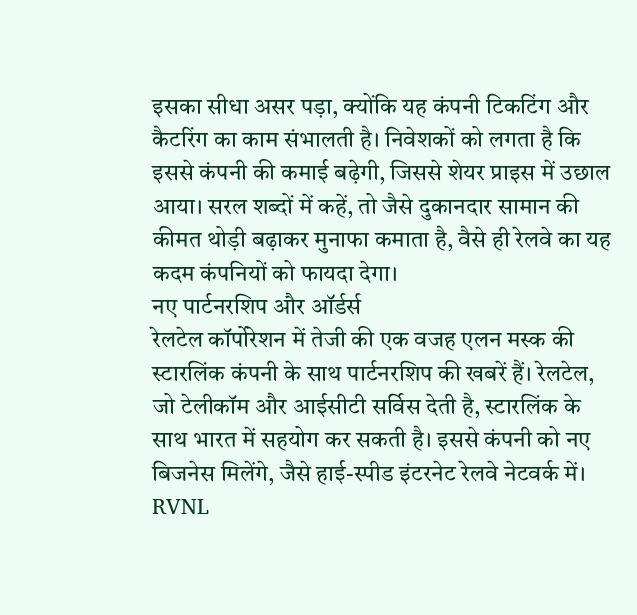इसका सीधा असर पड़ा, क्योंकि यह कंपनी टिकटिंग और कैटरिंग का काम संभालती है। निवेशकों को लगता है कि इससे कंपनी की कमाई बढ़ेगी, जिससे शेयर प्राइस में उछाल आया। सरल शब्दों में कहें, तो जैसे दुकानदार सामान की कीमत थोड़ी बढ़ाकर मुनाफा कमाता है, वैसे ही रेलवे का यह कदम कंपनियों को फायदा देगा।
नए पार्टनरशिप और ऑर्डर्स
रेलटेल कॉर्पोरेशन में तेजी की एक वजह एलन मस्क की स्टारलिंक कंपनी के साथ पार्टनरशिप की खबरें हैं। रेलटेल, जो टेलीकॉम और आईसीटी सर्विस देती है, स्टारलिंक के साथ भारत में सहयोग कर सकती है। इससे कंपनी को नए बिजनेस मिलेंगे, जैसे हाई-स्पीड इंटरनेट रेलवे नेटवर्क में। RVNL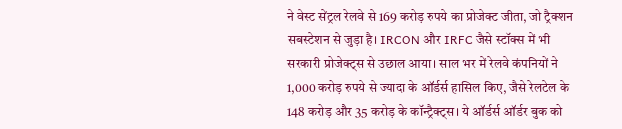ने वेस्ट सेंट्रल रेलवे से 169 करोड़ रुपये का प्रोजेक्ट जीता, जो ट्रैक्शन सबस्टेशन से जुड़ा है। IRCON और IRFC जैसे स्टॉक्स में भी सरकारी प्रोजेक्ट्स से उछाल आया। साल भर में रेलवे कंपनियों ने 1,000 करोड़ रुपये से ज्यादा के ऑर्डर्स हासिल किए, जैसे रेलटेल के 148 करोड़ और 35 करोड़ के कॉन्ट्रैक्ट्स। ये ऑर्डर्स ऑर्डर बुक को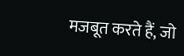मजबूत करते हैं, जो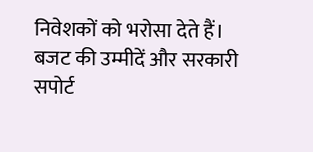निवेशकों को भरोसा देते हैं।
बजट की उम्मीदें और सरकारी सपोर्ट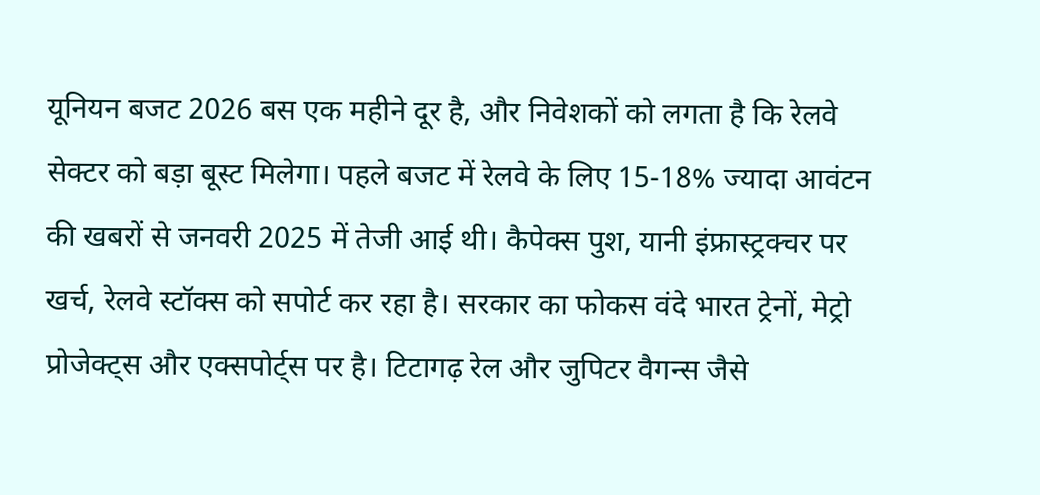यूनियन बजट 2026 बस एक महीने दूर है, और निवेशकों को लगता है कि रेलवे सेक्टर को बड़ा बूस्ट मिलेगा। पहले बजट में रेलवे के लिए 15-18% ज्यादा आवंटन की खबरों से जनवरी 2025 में तेजी आई थी। कैपेक्स पुश, यानी इंफ्रास्ट्रक्चर पर खर्च, रेलवे स्टॉक्स को सपोर्ट कर रहा है। सरकार का फोकस वंदे भारत ट्रेनों, मेट्रो प्रोजेक्ट्स और एक्सपोर्ट्स पर है। टिटागढ़ रेल और जुपिटर वैगन्स जैसे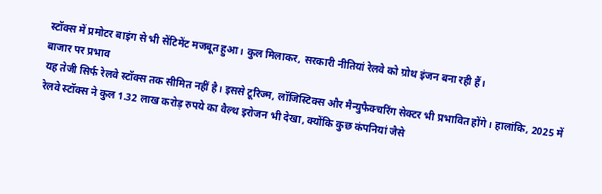स्टॉक्स में प्रमोटर बाइंग से भी सेंटिमेंट मजबूत हुआ। कुल मिलाकर, सरकारी नीतियां रेलवे को ग्रोथ इंजन बना रही हैं।
बाजार पर प्रभाव
यह तेजी सिर्फ रेलवे स्टॉक्स तक सीमित नहीं है। इससे टूरिज्म, लॉजिस्टिक्स और मैन्युफैक्चरिंग सेक्टर भी प्रभावित होंगे। हालांकि, 2025 में रेलवे स्टॉक्स ने कुल 1.32 लाख करोड़ रुपये का वैल्थ इरोजन भी देखा, क्योंकि कुछ कंपनियां जैसे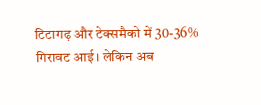टिटागढ़ और टेक्समैको में 30-36% गिरावट आई। लेकिन अब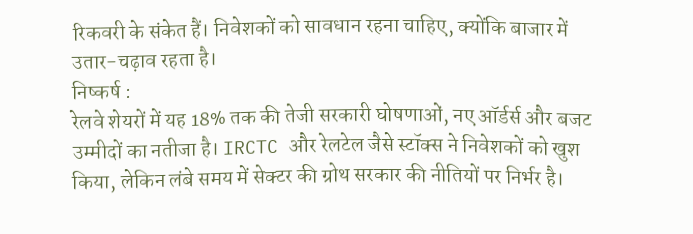रिकवरी के संकेत हैं। निवेशकों को सावधान रहना चाहिए, क्योंकि बाजार में उतार-चढ़ाव रहता है।
निष्कर्ष :
रेलवे शेयरों में यह 18% तक की तेजी सरकारी घोषणाओं, नए ऑर्डर्स और बजट उम्मीदों का नतीजा है। IRCTC और रेलटेल जैसे स्टॉक्स ने निवेशकों को खुश किया, लेकिन लंबे समय में सेक्टर की ग्रोथ सरकार की नीतियों पर निर्भर है।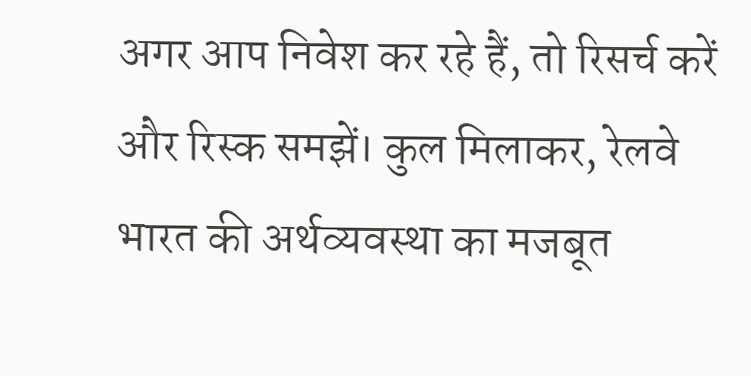अगर आप निवेश कर रहे हैं, तो रिसर्च करें और रिस्क समझें। कुल मिलाकर, रेलवे भारत की अर्थव्यवस्था का मजबूत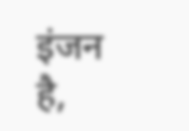इंजन है,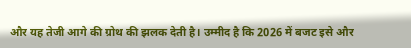और यह तेजी आगे की ग्रोथ की झलक देती है। उम्मीद है कि 2026 में बजट इसे और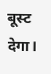बूस्ट देगा।